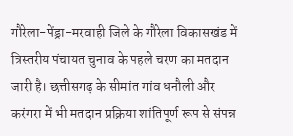गौरेला-पेंड्रा-मरवाही जिले के गौरेला विकासखंड में त्रिस्तरीय पंचायत चुनाव के पहले चरण का मतदान जारी है। छत्तीसगढ़ के सीमांत गांव धनौली और करंगरा में भी मतदान प्रक्रिया शांतिपूर्ण रूप से संपन्न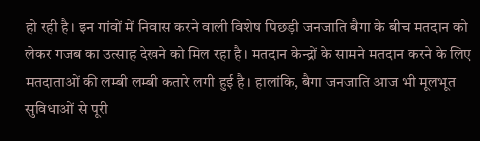हो रही है। इन गांवों में निवास करने वाली विशेष पिछड़ी जनजाति बैगा के बीच मतदान को लेकर गजब का उत्साह देखने को मिल रहा है। मतदान केन्द्रों के सामने मतदान करने के लिए मतदाताओं की लम्बी लम्बी कतारे लगी हुई है। हालांकि, बैगा जनजाति आज भी मूलभूत सुविधाओं से पूरी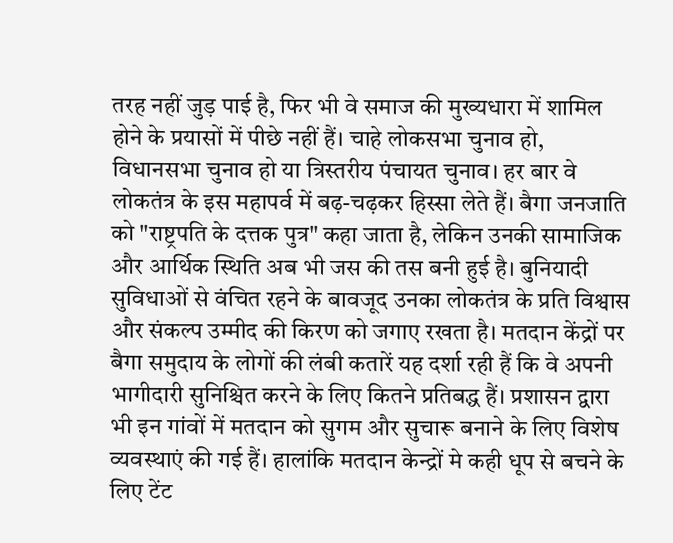तरह नहीं जुड़ पाई है, फिर भी वे समाज की मुख्यधारा में शामिल होने के प्रयासों में पीछे नहीं हैं। चाहे लोकसभा चुनाव हो, विधानसभा चुनाव हो या त्रिस्तरीय पंचायत चुनाव। हर बार वे लोकतंत्र के इस महापर्व में बढ़-चढ़कर हिस्सा लेते हैं। बैगा जनजाति को "राष्ट्रपति के दत्तक पुत्र" कहा जाता है, लेकिन उनकी सामाजिक और आर्थिक स्थिति अब भी जस की तस बनी हुई है। बुनियादी सुविधाओं से वंचित रहने के बावजूद उनका लोकतंत्र के प्रति विश्वास और संकल्प उम्मीद की किरण को जगाए रखता है। मतदान केंद्रों पर बैगा समुदाय के लोगों की लंबी कतारें यह दर्शा रही हैं कि वे अपनी भागीदारी सुनिश्चित करने के लिए कितने प्रतिबद्ध हैं। प्रशासन द्वारा भी इन गांवों में मतदान को सुगम और सुचारू बनाने के लिए विशेष व्यवस्थाएं की गई हैं। हालांकि मतदान केन्द्रों मे कही धूप से बचने के लिए टेंट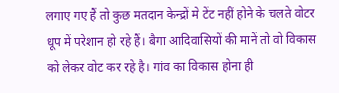लगाए गए हैं तो कुछ मतदान केन्द्रों मे टेंट नहीं होने के चलते वोटर धूप में परेशान हो रहे हैं। बैगा आदिवासियों की मानें तो वो विकास को लेकर वोट कर रहे है। गांव का विकास होना ही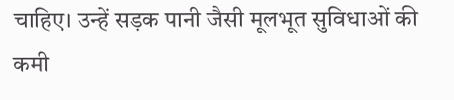चाहिए। उन्हें सड़क पानी जैसी मूलभूत सुविधाओं की कमी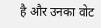है और उनका वोट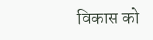विकास को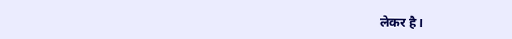लेकर है।